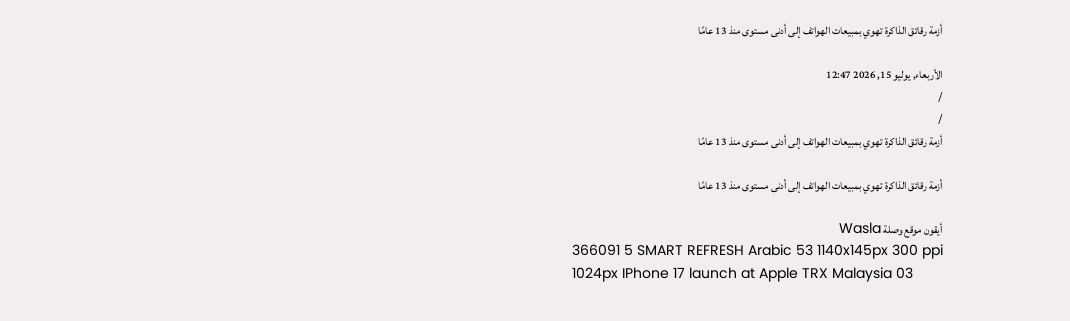أزمة رقائق الذاكرة تهوي بمبيعات الهواتف إلى أدنى مستوى منذ 13 عامًا

الأربعاء, يوليو 15, 2026 12:47
/
/
أزمة رقائق الذاكرة تهوي بمبيعات الهواتف إلى أدنى مستوى منذ 13 عامًا

أزمة رقائق الذاكرة تهوي بمبيعات الهواتف إلى أدنى مستوى منذ 13 عامًا

أيقون موقع وصلة Wasla
366091 5 SMART REFRESH Arabic 53 1140x145px 300 ppi
1024px IPhone 17 launch at Apple TRX Malaysia 03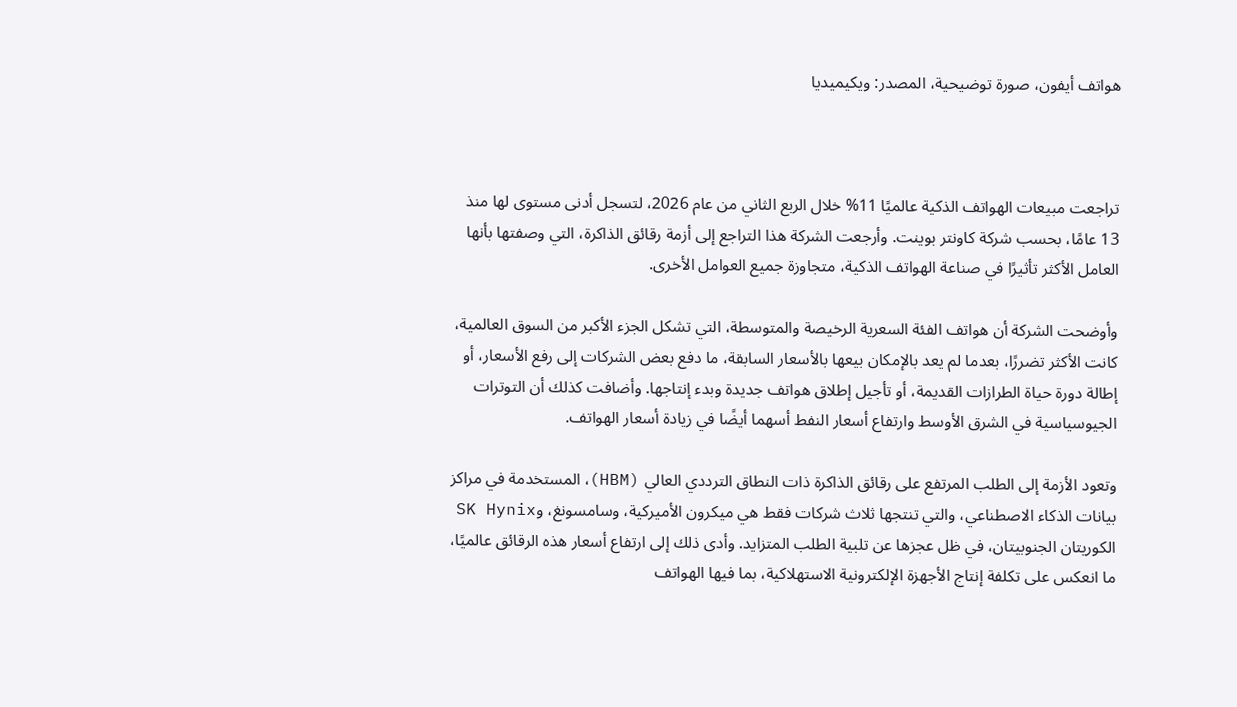هواتف أيفون، صورة توضيحية، المصدر: ويكيميديا



تراجعت مبيعات الهواتف الذكية عالميًا 11% خلال الربع الثاني من عام 2026، لتسجل أدنى مستوى لها منذ 13 عامًا، بحسب شركة كاونتر بوينت. وأرجعت الشركة هذا التراجع إلى أزمة رقائق الذاكرة، التي وصفتها بأنها العامل الأكثر تأثيرًا في صناعة الهواتف الذكية، متجاوزة جميع العوامل الأخرى.

وأوضحت الشركة أن هواتف الفئة السعرية الرخيصة والمتوسطة، التي تشكل الجزء الأكبر من السوق العالمية، كانت الأكثر تضررًا، بعدما لم يعد بالإمكان بيعها بالأسعار السابقة، ما دفع بعض الشركات إلى رفع الأسعار، أو إطالة دورة حياة الطرازات القديمة، أو تأجيل إطلاق هواتف جديدة وبدء إنتاجها. وأضافت كذلك أن التوترات الجيوسياسية في الشرق الأوسط وارتفاع أسعار النفط أسهما أيضًا في زيادة أسعار الهواتف.

وتعود الأزمة إلى الطلب المرتفع على رقائق الذاكرة ذات النطاق الترددي العالي (HBM)، المستخدمة في مراكز بيانات الذكاء الاصطناعي، والتي تنتجها ثلاث شركات فقط هي ميكرون الأميركية، وسامسونغ، وSK Hynix الكوريتان الجنوبيتان، في ظل عجزها عن تلبية الطلب المتزايد. وأدى ذلك إلى ارتفاع أسعار هذه الرقائق عالميًا، ما انعكس على تكلفة إنتاج الأجهزة الإلكترونية الاستهلاكية، بما فيها الهواتف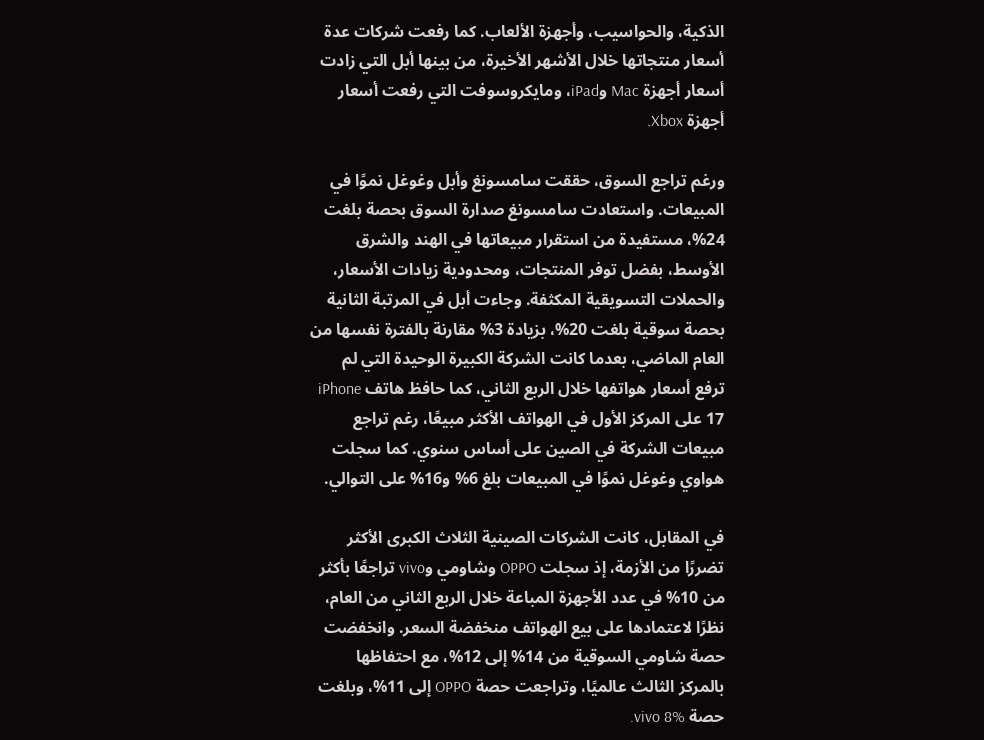الذكية، والحواسيب، وأجهزة الألعاب. كما رفعت شركات عدة أسعار منتجاتها خلال الأشهر الأخيرة، من بينها أبل التي زادت أسعار أجهزة Mac وiPad، ومايكروسوفت التي رفعت أسعار أجهزة Xbox.

ورغم تراجع السوق، حققت سامسونغ وأبل وغوغل نموًا في المبيعات. واستعادت سامسونغ صدارة السوق بحصة بلغت 24%، مستفيدة من استقرار مبيعاتها في الهند والشرق الأوسط، بفضل توفر المنتجات، ومحدودية زيادات الأسعار، والحملات التسويقية المكثفة. وجاءت أبل في المرتبة الثانية بحصة سوقية بلغت 20%، بزيادة 3% مقارنة بالفترة نفسها من العام الماضي، بعدما كانت الشركة الكبيرة الوحيدة التي لم ترفع أسعار هواتفها خلال الربع الثاني، كما حافظ هاتف iPhone 17 على المركز الأول في الهواتف الأكثر مبيعًا، رغم تراجع مبيعات الشركة في الصين على أساس سنوي. كما سجلت هواوي وغوغل نموًا في المبيعات بلغ 6% و16% على التوالي.

في المقابل، كانت الشركات الصينية الثلاث الكبرى الأكثر تضررًا من الأزمة، إذ سجلت OPPO وشاومي وvivo تراجعًا بأكثر من 10% في عدد الأجهزة المباعة خلال الربع الثاني من العام، نظرًا لاعتمادها على بيع الهواتف منخفضة السعر. وانخفضت حصة شاومي السوقية من 14% إلى 12%، مع احتفاظها بالمركز الثالث عالميًا، وتراجعت حصة OPPO إلى 11%، وبلغت حصة vivo 8%.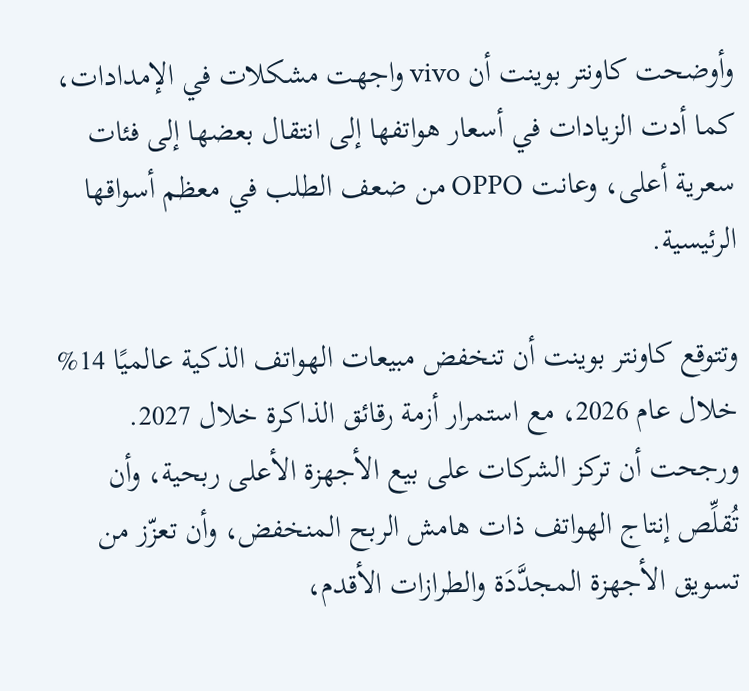وأوضحت كاونتر بوينت أن vivo واجهت مشكلات في الإمدادات، كما أدت الزيادات في أسعار هواتفها إلى انتقال بعضها إلى فئات سعرية أعلى، وعانت OPPO من ضعف الطلب في معظم أسواقها الرئيسية.

وتتوقع كاونتر بوينت أن تنخفض مبيعات الهواتف الذكية عالميًا 14% خلال عام 2026، مع استمرار أزمة رقائق الذاكرة خلال 2027. ورجحت أن تركز الشركات على بيع الأجهزة الأعلى ربحية، وأن تُقلِّص إنتاج الهواتف ذات هامش الربح المنخفض، وأن تعزّز من تسويق الأجهزة المجدَّدَة والطرازات الأقدم،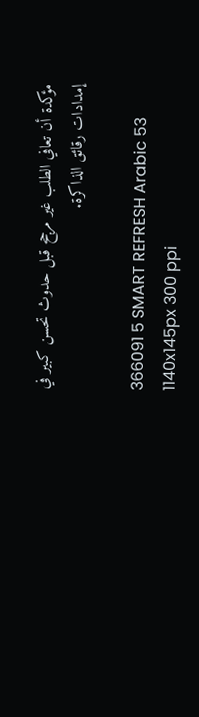مؤكدة أن تعافي الطلب غير مرجح قبل حدوث تحسن كبير في إمدادات رقائق الذاكرة.

366091 5 SMART REFRESH Arabic 53 1140x145px 300 ppi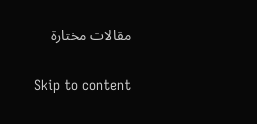مقالات مختارة

Skip to content